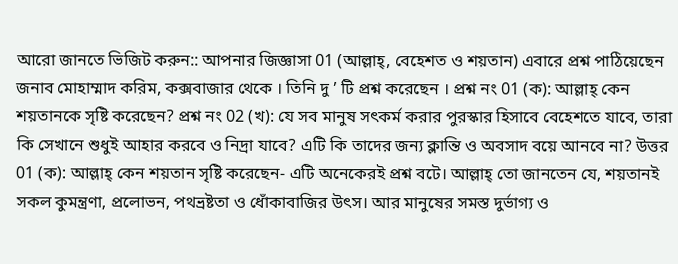আরো জানতে ভিজিট করুন:: আপনার জিজ্ঞাসা 01 (আল্লাহ্, বেহেশত ও শয়তান) এবারে প্রশ্ন পাঠিয়েছেন জনাব মোহাম্মাদ করিম, কক্সবাজার থেকে । তিনি দু ’ টি প্রশ্ন করেছেন । প্রশ্ন নং 01 (ক): আল্লাহ্ কেন শয়তানকে সৃষ্টি করেছেন? প্রশ্ন নং 02 (খ): যে সব মানুষ সৎকর্ম করার পুরস্কার হিসাবে বেহেশতে যাবে, তারা কি সেখানে শুধুই আহার করবে ও নিদ্রা যাবে? এটি কি তাদের জন্য ক্লান্তি ও অবসাদ বয়ে আনবে না? উত্তর 01 (ক): আল্লাহ্ কেন শয়তান সৃষ্টি করেছেন- এটি অনেকেরই প্রশ্ন বটে। আল্লাহ্ তো জানতেন যে, শয়তানই সকল কুমন্ত্রণা, প্রলোভন, পথভ্রষ্টতা ও ধোঁকাবাজির উৎস। আর মানুষের সমস্ত দুর্ভাগ্য ও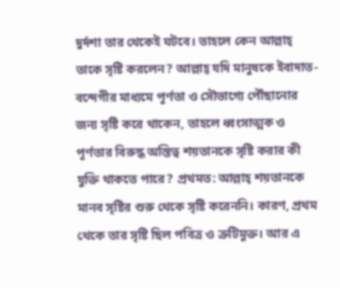দুর্দশা তার থেকেই ঘটবে। তাহলে কেন আল্লাহ্ তাকে সৃষ্টি করলেন? আল্লাহ্ যদি মানুষকে ইবাদাত-বন্দেগীর মাধ্যমে পূর্ণতা ও সৌভাগ্যে পৌঁছানোর জন্য সৃষ্টি করে থাকেন, তাহলে ধ্বংসাত্মক ও পূর্ণতার বিরুদ্ধ অস্তিত্ব শয়তানকে সৃষ্টি করার কী যুক্তি থাকতে পারে? প্রথমত: আল্লাহ্ শয়তানকে মানব সৃষ্টির শুরু থেকে সৃষ্টি করেননি। কারণ, প্রথম থেকে তার সৃষ্টি ছিল পবিত্র ও ত্রুটিমুক্ত। আর এ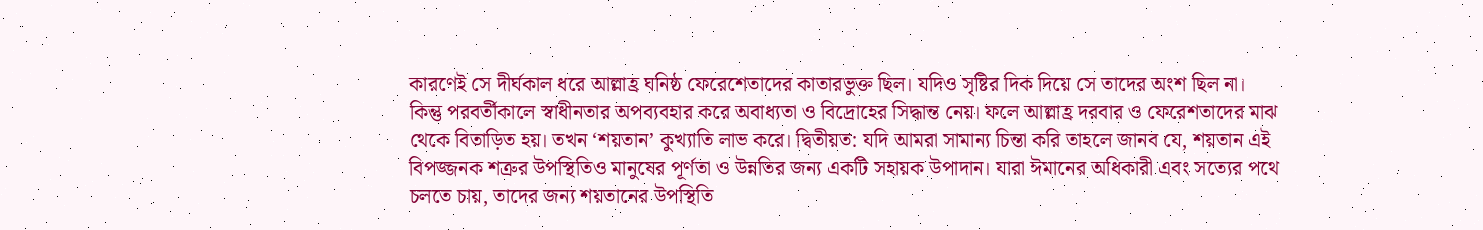কারণেই সে দীর্ঘকাল ধরে আল্লাহ্র ঘনিষ্ঠ ফেরেশেতাদের কাতারভুক্ত ছিল। যদিও সৃষ্টির দিক দিয়ে সে তাদের অংশ ছিল না। কিন্তু পরবর্তীকালে স্বাধীনতার অপব্যবহার করে অবাধ্যতা ও বিদ্রোহের সিদ্ধান্ত নেয়। ফলে আল্লাহ্র দরবার ও ফেরেশতাদের মাঝ থেকে বিতাড়িত হয়। তখন ‘শয়তান’ কুখ্যাতি লাভ করে। দ্বিতীয়ত: যদি আমরা সামান্য চিন্তা করি তাহলে জানব যে, শয়তান এই বিপজ্জনক শত্রুর উপস্থিতিও মানুষের পূর্ণতা ও উন্নতির জন্য একটি সহায়ক উপাদান। যারা ঈমানের অধিকারী এবং সত্যের পথে চলতে চায়, তাদের জন্য শয়তানের উপস্থিতি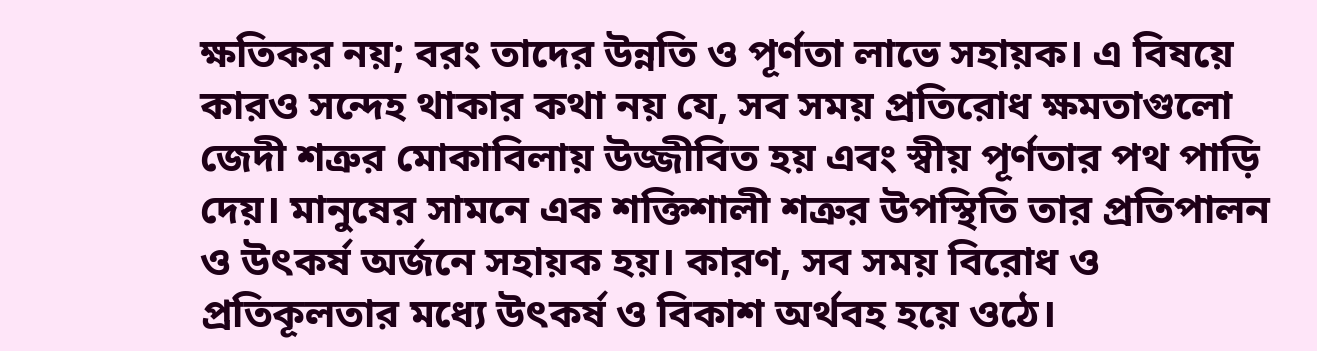ক্ষতিকর নয়; বরং তাদের উন্নতি ও পূর্ণতা লাভে সহায়ক। এ বিষয়ে কারও সন্দেহ থাকার কথা নয় যে, সব সময় প্রতিরোধ ক্ষমতাগুলো জেদী শত্রুর মোকাবিলায় উজ্জীবিত হয় এবং স্বীয় পূর্ণতার পথ পাড়ি দেয়। মানুষের সামনে এক শক্তিশালী শত্রুর উপস্থিতি তার প্রতিপালন ও উৎকর্ষ অর্জনে সহায়ক হয়। কারণ, সব সময় বিরোধ ও প্রতিকূলতার মধ্যে উৎকর্ষ ও বিকাশ অর্থবহ হয়ে ওঠে।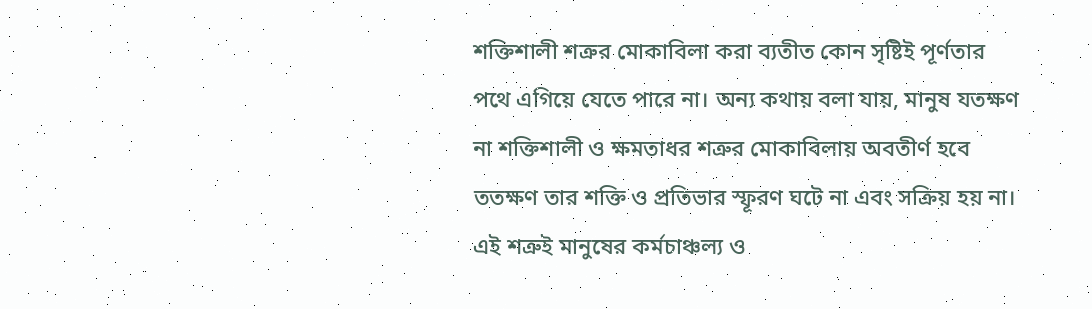শক্তিশালী শত্রুর মোকাবিলা করা ব্যতীত কোন সৃষ্টিই পূর্ণতার পথে এগিয়ে যেতে পারে না। অন্য কথায় বলা যায়, মানুষ যতক্ষণ না শক্তিশালী ও ক্ষমতাধর শত্রুর মোকাবিলায় অবতীর্ণ হবে ততক্ষণ তার শক্তি ও প্রতিভার স্ফূরণ ঘটে না এবং সক্রিয় হয় না। এই শত্রুই মানুষের কর্মচাঞ্চল্য ও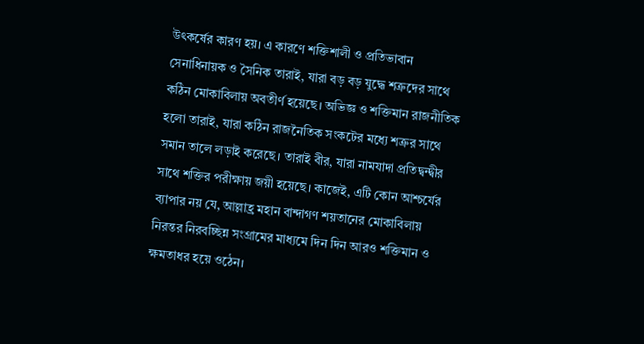উৎকর্ষের কারণ হয়। এ কারণে শক্তিশালী ও প্রতিভাবান সেনাধিনায়ক ও সৈনিক তারাই, যারা বড় বড় যুদ্ধে শত্রুদের সাথে কঠিন মোকাবিলায় অবতীর্ণ হয়েছে। অভিজ্ঞ ও শক্তিমান রাজনীতিক হলো তারাই, যারা কঠিন রাজনৈতিক সংকটের মধ্যে শত্রুর সাথে সমান তালে লড়াই করেছে। তারাই বীর, যারা নামযাদা প্রতিদ্বন্দ্বীর সাথে শক্তির পরীক্ষায় জয়ী হয়েছে। কাজেই, এটি কোন আশ্চর্যের ব্যাপার নয় যে, আল্লাহ্র মহান বান্দাগণ শয়তানের মোকাবিলায় নিরন্তর নিরবচ্ছিন্ন সংগ্রামের মাধ্যমে দিন দিন আরও শক্তিমান ও ক্ষমতাধর হয়ে ওঠেন।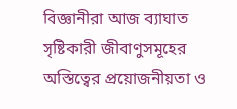বিজ্ঞানীরা আজ ব্যাঘাত সৃষ্টিকারী জীবাণুসমূহের অস্তিত্বের প্রয়োজনীয়তা ও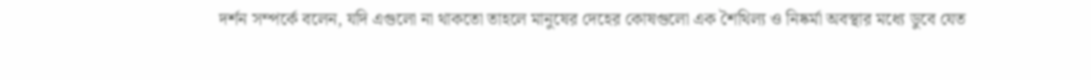দর্শন সম্পর্কে বলেন, যদি এগুলো না থাকতো তাহলে মানুষের দেহের কোষগুলো এক শৈথিল্য ও নিষ্কর্মা অবস্থার মধ্যে ডুবে যেত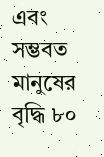এবং সম্ভবত মানুষের বৃদ্ধি ৮০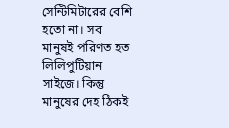সেন্টিমিটারের বেশি হতো না। সব মানুষই পরিণত হত লিলিপুটিয়ান সাইজে। কিন্তু মানুষের দেহ ঠিকই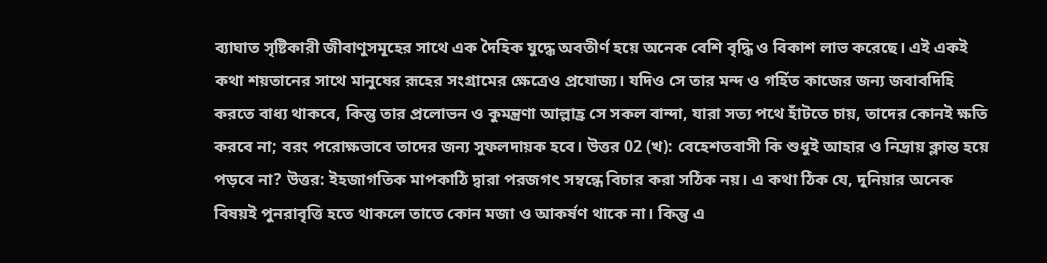ব্যাঘাত সৃষ্টিকারী জীবাণুসমূহের সাথে এক দৈহিক যুদ্ধে অবতীর্ণ হয়ে অনেক বেশি বৃদ্ধি ও বিকাশ লাভ করেছে। এই একই কথা শয়তানের সাথে মানুষের রূহের সংগ্রামের ক্ষেত্রেও প্রযোজ্য। যদিও সে তার মন্দ ও গর্হিত কাজের জন্য জবাবদিহি করতে বাধ্য থাকবে, কিন্তু তার প্রলোভন ও কুমন্ত্রণা আল্লাহ্র সে সকল বান্দা, যারা সত্য পথে হাঁটতে চায়, তাদের কোনই ক্ষতি করবে না; বরং পরোক্ষভাবে তাদের জন্য সুফলদায়ক হবে। উত্তর 02 (খ): বেহেশতবাসী কি শুধুই আহার ও নিদ্রায় ক্লান্ত হয়ে পড়বে না? উত্তর: ইহজাগতিক মাপকাঠি দ্বারা পরজগৎ সম্বন্ধে বিচার করা সঠিক নয়। এ কথা ঠিক যে, দুনিয়ার অনেক বিষয়ই পুনরাবৃত্তি হতে থাকলে তাতে কোন মজা ও আকর্ষণ থাকে না। কিন্তু এ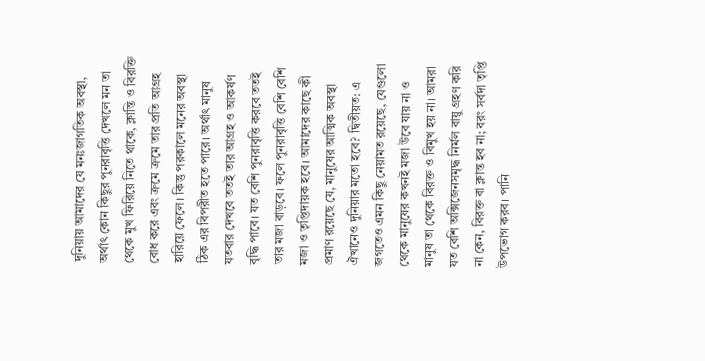দুনিয়ায় আমাদের যে মনঃজাগতিক অবস্থা, অর্থাৎ কোন কিছুর পুনরাবৃত্তি দেখলে মন তা থেকে মুখ ফিরিয়ে নিতে থাকে, ক্লান্তি ও বিরক্তি বোধ করে এবং ক্রমে ক্রমে তার প্রতি আগ্রহ হারিয়ে ফেলে। কিন্তু পরকালে মনের অবস্থা ঠিক এর বিপরীত হতে পারে। অর্থাৎ মানুষ যতবার দেখবে ততই তার আগ্রহ ও আকর্ষণ বৃদ্ধি পাবে। যত বেশি পুনরাবৃত্তি করবে ততই তার মজা বাড়বে। ফলে পুনরাবৃত্তি বেশি বেশি মজা ও তৃপ্তিদায়ক হবে। আমাদের কাছে কী প্রমাণ রয়েছে যে, মানুষের আত্মিক অবস্থা ঐখানেও দুনিয়ার মতো হবে? দ্বিতীয়ত: এ জগতেও এমন কিছু নেয়ামত রয়েছে, যেগুলো থেকে মানুষের কখনই মজা উবে যায় না ও মানুষ তা থেকে বিরক্ত ও বিমুখ হয় না। আমরা যত বেশি অক্সিজেনসমৃদ্ধ নির্মল বায়ু গ্রহণ করি না কেন, বিরক্ত বা ক্লান্ত হব না; বরং সর্বদা তৃপ্তি উপভোগ করব। পানি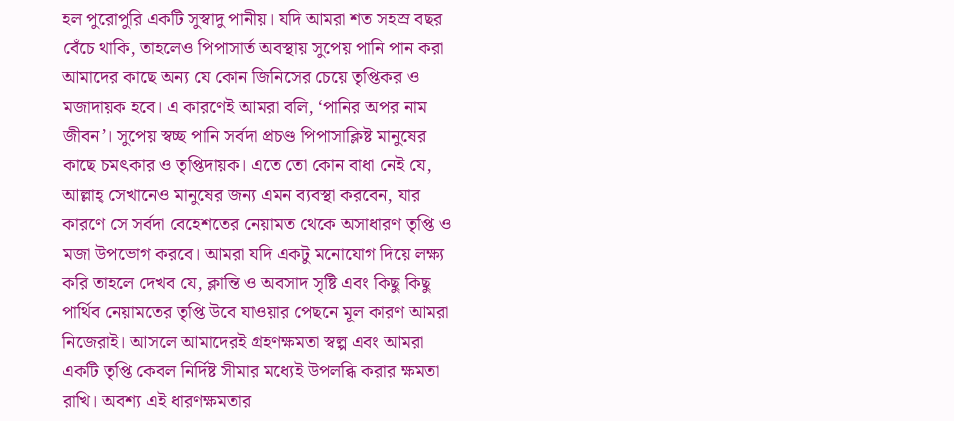হল পুরোপুরি একটি সুস্বাদু পানীয়। যদি আমরা শত সহস্র বছর বেঁচে থাকি, তাহলেও পিপাসার্ত অবস্থায় সুপেয় পানি পান করা আমাদের কাছে অন্য যে কোন জিনিসের চেয়ে তৃপ্তিকর ও মজাদায়ক হবে। এ কারণেই আমরা বলি, ‘পানির অপর নাম জীবন’। সুপেয় স্বচ্ছ পানি সর্বদা প্রচণ্ড পিপাসাক্লিষ্ট মানুষের কাছে চমৎকার ও তৃপ্তিদায়ক। এতে তো কোন বাধা নেই যে, আল্লাহ্ সেখানেও মানুষের জন্য এমন ব্যবস্থা করবেন, যার কারণে সে সর্বদা বেহেশতের নেয়ামত থেকে অসাধারণ তৃপ্তি ও মজা উপভোগ করবে। আমরা যদি একটু মনোযোগ দিয়ে লক্ষ্য করি তাহলে দেখব যে, ক্লান্তি ও অবসাদ সৃষ্টি এবং কিছু কিছু পার্থিব নেয়ামতের তৃপ্তি উবে যাওয়ার পেছনে মূল কারণ আমরা নিজেরাই। আসলে আমাদেরই গ্রহণক্ষমতা স্বল্প এবং আমরা একটি তৃপ্তি কেবল নির্দিষ্ট সীমার মধ্যেই উপলব্ধি করার ক্ষমতা রাখি। অবশ্য এই ধারণক্ষমতার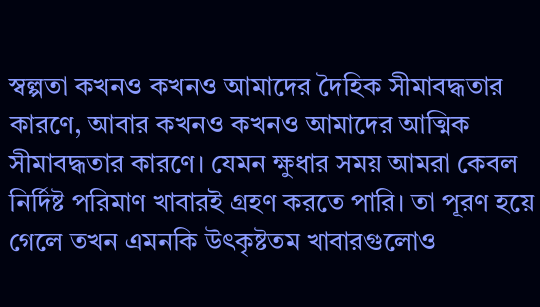স্বল্পতা কখনও কখনও আমাদের দৈহিক সীমাবদ্ধতার কারণে, আবার কখনও কখনও আমাদের আত্মিক সীমাবদ্ধতার কারণে। যেমন ক্ষুধার সময় আমরা কেবল নির্দিষ্ট পরিমাণ খাবারই গ্রহণ করতে পারি। তা পূরণ হয়ে গেলে তখন এমনকি উৎকৃষ্টতম খাবারগুলোও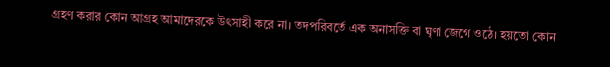গ্রহণ করার কোন আগ্রহ আমাদেরকে উৎসাহী করে না। তদপরিবর্তে এক অনাসক্তি বা ঘৃণা জেগে ওঠে। হয়তো কোন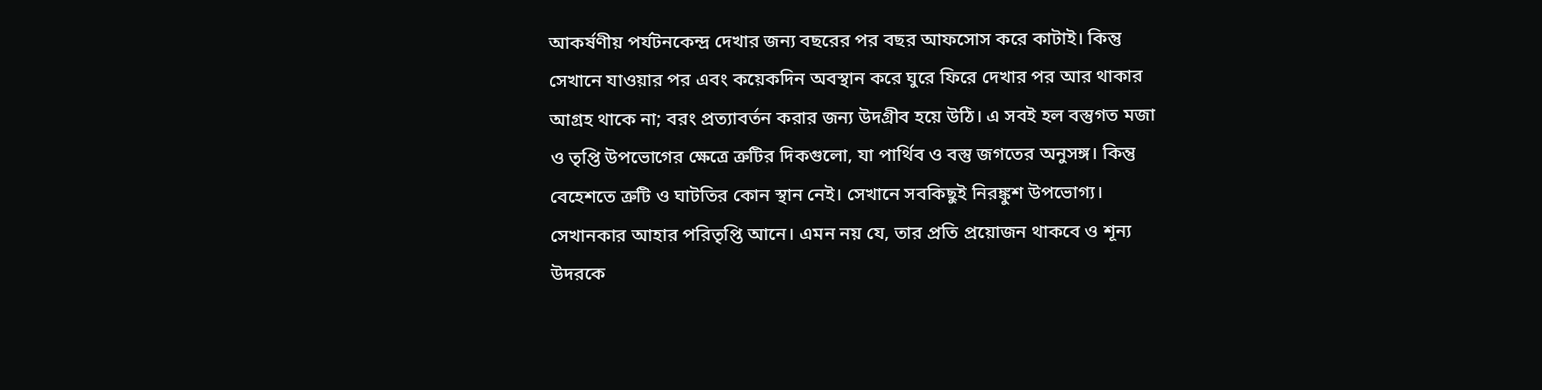আকর্ষণীয় পর্যটনকেন্দ্র দেখার জন্য বছরের পর বছর আফসোস করে কাটাই। কিন্তু সেখানে যাওয়ার পর এবং কয়েকদিন অবস্থান করে ঘুরে ফিরে দেখার পর আর থাকার আগ্রহ থাকে না; বরং প্রত্যাবর্তন করার জন্য উদগ্রীব হয়ে উঠি। এ সবই হল বস্তুগত মজা ও তৃপ্তি উপভোগের ক্ষেত্রে ত্রুটির দিকগুলো, যা পার্থিব ও বস্তু জগতের অনুসঙ্গ। কিন্তু বেহেশতে ত্রুটি ও ঘাটতির কোন স্থান নেই। সেখানে সবকিছুই নিরঙ্কুশ উপভোগ্য। সেখানকার আহার পরিতৃপ্তি আনে। এমন নয় যে, তার প্রতি প্রয়োজন থাকবে ও শূন্য উদরকে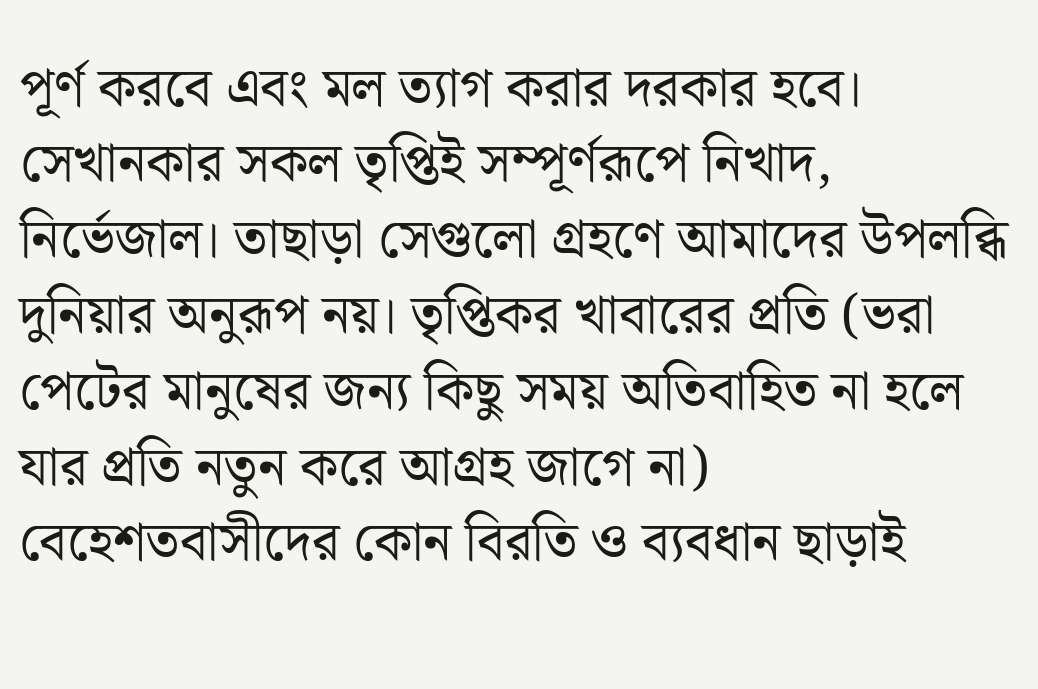পূর্ণ করবে এবং মল ত্যাগ করার দরকার হবে। সেখানকার সকল তৃপ্তিই সম্পূর্ণরূপে নিখাদ, নির্ভেজাল। তাছাড়া সেগুলো গ্রহণে আমাদের উপলব্ধি দুনিয়ার অনুরূপ নয়। তৃপ্তিকর খাবারের প্রতি (ভরা পেটের মানুষের জন্য কিছু সময় অতিবাহিত না হলে যার প্রতি নতুন করে আগ্রহ জাগে না) বেহেশতবাসীদের কোন বিরতি ও ব্যবধান ছাড়াই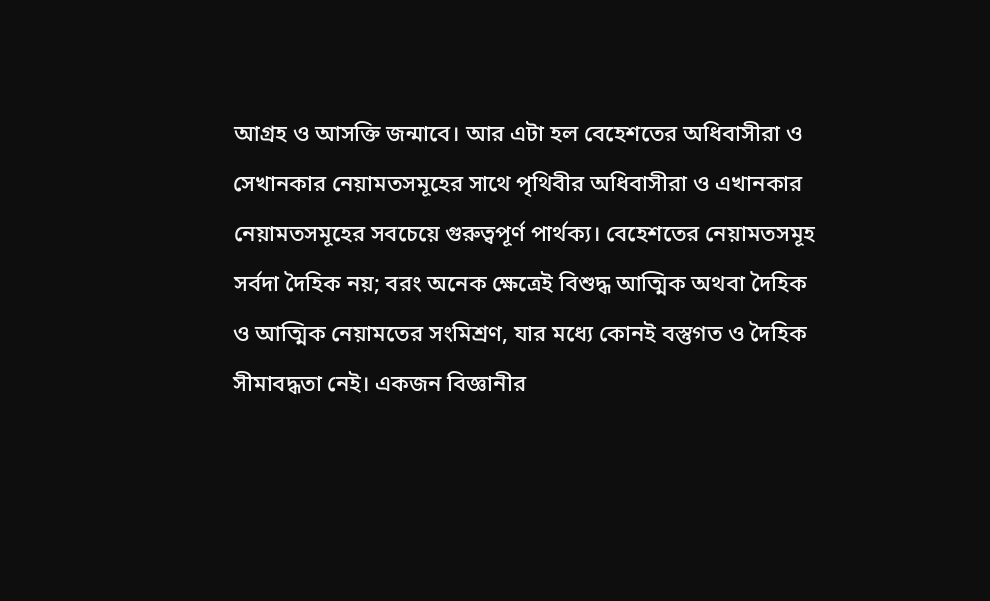আগ্রহ ও আসক্তি জন্মাবে। আর এটা হল বেহেশতের অধিবাসীরা ও সেখানকার নেয়ামতসমূহের সাথে পৃথিবীর অধিবাসীরা ও এখানকার নেয়ামতসমূহের সবচেয়ে গুরুত্বপূর্ণ পার্থক্য। বেহেশতের নেয়ামতসমূহ সর্বদা দৈহিক নয়; বরং অনেক ক্ষেত্রেই বিশুদ্ধ আত্মিক অথবা দৈহিক ও আত্মিক নেয়ামতের সংমিশ্রণ, যার মধ্যে কোনই বস্তুগত ও দৈহিক সীমাবদ্ধতা নেই। একজন বিজ্ঞানীর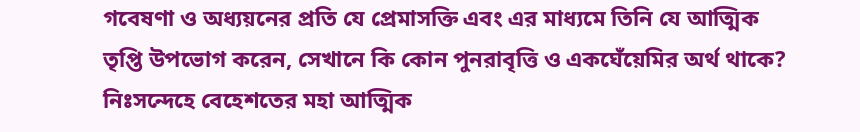গবেষণা ও অধ্যয়নের প্রতি যে প্রেমাসক্তি এবং এর মাধ্যমে তিনি যে আত্মিক তৃপ্তি উপভোগ করেন, সেখানে কি কোন পুনরাবৃত্তি ও একঘেঁয়েমির অর্থ থাকে? নিঃসন্দেহে বেহেশতের মহা আত্মিক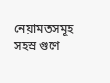নেয়ামতসমূহ সহস্র গুণে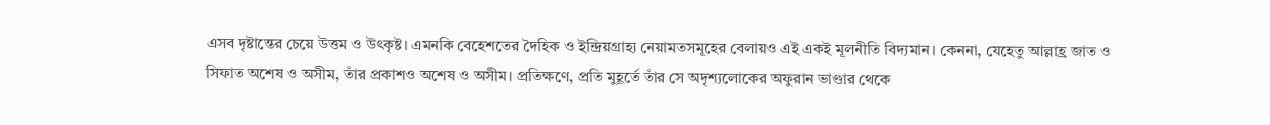এসব দৃষ্টান্তের চেয়ে উত্তম ও উৎকৃষ্ট। এমনকি বেহেশতের দৈহিক ও ইন্দ্রিয়গ্রাহ্য নেয়ামতসমূহের বেলায়ও এই একই মূলনীতি বিদ্যমান। কেননা, যেহেতু আল্লাহ্র জাত ও সিফাত অশেষ ও অসীম, তাঁর প্রকাশও অশেষ ও অসীম। প্রতিক্ষণে, প্রতি মুহূর্তে তাঁর সে অদৃশ্যলোকের অফুরান ভাণ্ডার থেকে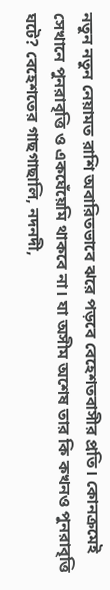নতুন নতুন নেয়ামত রাশি অবারিতভাবে ঝরে পড়বে বেহেশতবাসীর প্রতি। কোনক্রমেই সেখানে পুনরাবৃত্তি ও একঘেঁয়েমি থাকবে না। যা অসীম অশেষ তার কি কখনও পুনরাবৃত্তি ঘটে? বেহেশতের গাছগাছালি, নদনদী,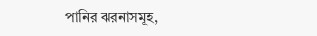পানির ঝরনাসমূহ,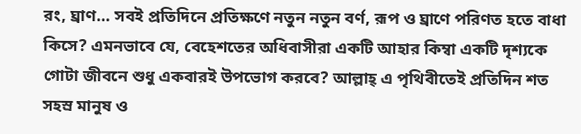রং, ঘ্রাণ… সবই প্রতিদিনে প্রতিক্ষণে নতুন নতুন বর্ণ, রূপ ও ঘ্রাণে পরিণত হতে বাধা কিসে? এমনভাবে যে, বেহেশতের অধিবাসীরা একটি আহার কিম্বা একটি দৃশ্যকে গোটা জীবনে শুধু একবারই উপভোগ করবে? আল্লাহ্ এ পৃথিবীতেই প্রতিদিন শত সহস্র মানুষ ও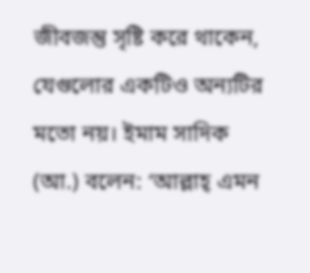জীবজন্তু সৃষ্টি করে থাকেন, যেগুলোর একটিও অন্যটির মতো নয়। ইমাম সাদিক (আ.) বলেন: ‘আল্লাহ্ এমন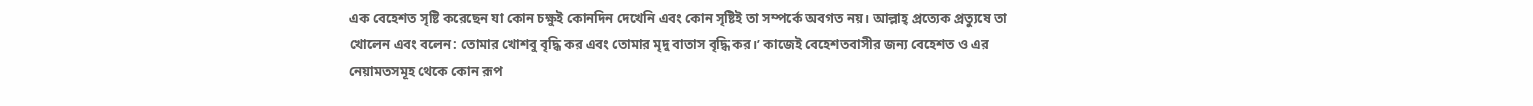এক বেহেশত সৃষ্টি করেছেন যা কোন চক্ষুই কোনদিন দেখেনি এবং কোন সৃষ্টিই তা সম্পর্কে অবগত নয়। আল্লাহ্ প্রত্যেক প্রত্যুষে তা খোলেন এবং বলেন: তোমার খোশবু বৃদ্ধি কর এবং তোমার মৃদু বাতাস বৃদ্ধি কর।’ কাজেই বেহেশতবাসীর জন্য বেহেশত ও এর নেয়ামতসমূহ থেকে কোন রূপ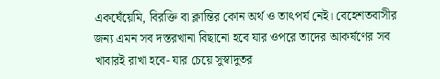একঘেঁয়েমি, বিরক্তি বা ক্লান্তির কোন অর্থ ও তাৎপর্য নেই। বেহেশতবাসীর জন্য এমন সব দস্তরখানা বিছানো হবে যার ওপরে তাদের আকর্ষণের সব খাবারই রাখা হবে- যার চেয়ে সুস্বাদুতর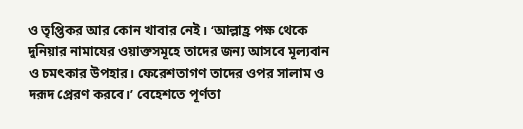ও তৃপ্তিকর আর কোন খাবার নেই। ‘আল্লাহ্র পক্ষ থেকে দুনিয়ার নামাযের ওয়াক্তসমূহে তাদের জন্য আসবে মূল্যবান ও চমৎকার উপহার। ফেরেশতাগণ তাদের ওপর সালাম ও দরূদ প্রেরণ করবে।’ বেহেশতে পূর্ণতা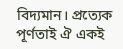বিদ্যমান। প্রত্যেক পূর্ণতাই ঐ একই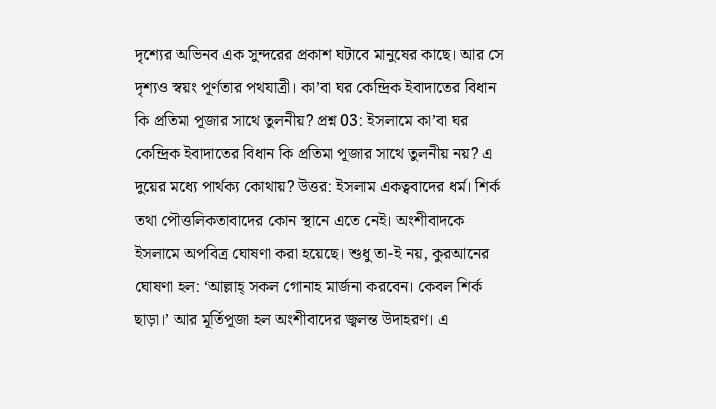দৃশ্যের অভিনব এক সুন্দরের প্রকাশ ঘটাবে মানুষের কাছে। আর সে দৃশ্যও স্বয়ং পূর্ণতার পথযাত্রী। কা’বা ঘর কেন্দ্রিক ইবাদাতের বিধান কি প্রতিমা পূজার সাথে তুলনীয়? প্রশ্ন 03: ইসলামে কা’বা ঘর কেন্দ্রিক ইবাদাতের বিধান কি প্রতিমা পূজার সাথে তুলনীয় নয়? এ দুয়ের মধ্যে পার্থক্য কোথায়? উত্তর: ইসলাম একত্ববাদের ধর্ম। শির্ক তথা পৌত্তলিকতাবাদের কোন স্থানে এতে নেই। অংশীবাদকে ইসলামে অপবিত্র ঘোষণা করা হয়েছে। শুধু তা-ই নয়, কুরআনের ঘোষণা হল: ‘আল্লাহ্ সকল গোনাহ মার্জনা করবেন। কেবল শির্ক ছাড়া।’ আর মূর্তিপূজা হল অংশীবাদের জ্বলন্ত উদাহরণ। এ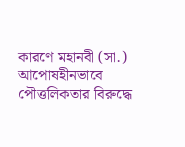কারণে মহানবী (সা.) আপোষহীনভাবে পৌত্তলিকতার বিরুদ্ধে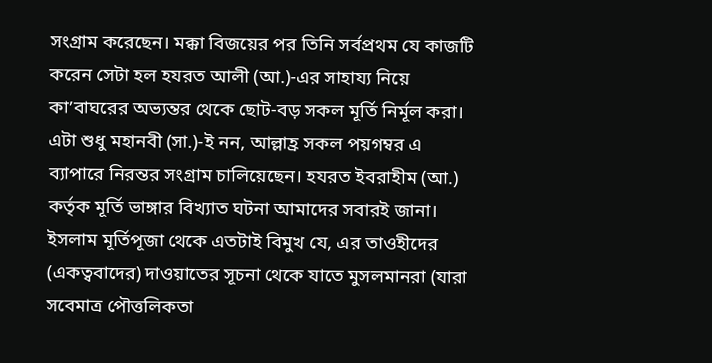সংগ্রাম করেছেন। মক্কা বিজয়ের পর তিনি সর্বপ্রথম যে কাজটি করেন সেটা হল হযরত আলী (আ.)-এর সাহায্য নিয়ে কা’বাঘরের অভ্যন্তর থেকে ছোট-বড় সকল মূর্তি নির্মূল করা। এটা শুধু মহানবী (সা.)-ই নন, আল্লাহ্র সকল পয়গম্বর এ ব্যাপারে নিরন্তর সংগ্রাম চালিয়েছেন। হযরত ইবরাহীম (আ.) কর্তৃক মূর্তি ভাঙ্গার বিখ্যাত ঘটনা আমাদের সবারই জানা। ইসলাম মূর্তিপূজা থেকে এতটাই বিমুখ যে, এর তাওহীদের (একত্ববাদের) দাওয়াতের সূচনা থেকে যাতে মুসলমানরা (যারা সবেমাত্র পৌত্তলিকতা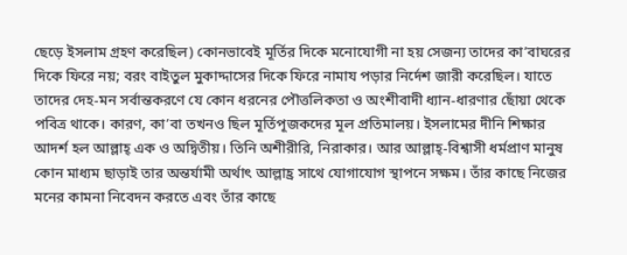ছেড়ে ইসলাম গ্রহণ করেছিল) কোনভাবেই মূর্তির দিকে মনোযোগী না হয় সেজন্য তাদের কা’বাঘরের দিকে ফিরে নয়; বরং বাইতুল মুকাদ্দাসের দিকে ফিরে নামায পড়ার নির্দেশ জারী করেছিল। যাতে তাদের দেহ-মন সর্বান্তকরণে যে কোন ধরনের পৌত্তলিকতা ও অংশীবাদী ধ্যান-ধারণার ছোঁয়া থেকে পবিত্র থাকে। কারণ, কা’বা তখনও ছিল মূর্তিপূজকদের মূল প্রতিমালয়। ইসলামের দীনি শিক্ষার আদর্শ হল আল্লাহ্ এক ও অদ্বিতীয়। তিনি অশীরীরি, নিরাকার। আর আল্লাহ্-বিশ্বাসী ধর্মপ্রাণ মানুষ কোন মাধ্যম ছাড়াই তার অন্তর্যামী অর্থাৎ আল্লাহ্র সাথে যোগাযোগ স্থাপনে সক্ষম। তাঁর কাছে নিজের মনের কামনা নিবেদন করতে এবং তাঁর কাছে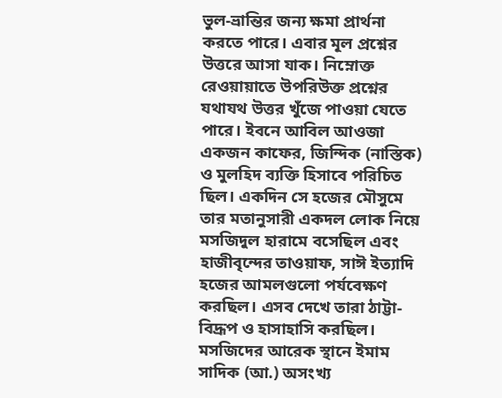ভুল-ভ্রান্তির জন্য ক্ষমা প্রার্থনা করতে পারে। এবার মূল প্রশ্নের উত্তরে আসা যাক। নিম্নোক্ত রেওয়ায়াতে উপরিউক্ত প্রশ্নের যথাযথ উত্তর খুঁজে পাওয়া যেতে পারে। ইবনে আবিল আওজা একজন কাফের, জিন্দিক (নাস্তিক) ও মুলহিদ ব্যক্তি হিসাবে পরিচিত ছিল। একদিন সে হজের মৌসুমে তার মতানুসারী একদল লোক নিয়ে মসজিদুল হারামে বসেছিল এবং হাজীবৃন্দের তাওয়াফ, সাঈ ইত্যাদি হজের আমলগুলো পর্যবেক্ষণ করছিল। এসব দেখে তারা ঠাট্টা-বিদ্রূপ ও হাসাহাসি করছিল। মসজিদের আরেক স্থানে ইমাম সাদিক (আ.) অসংখ্য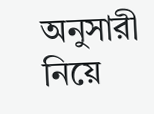অনুসারী নিয়ে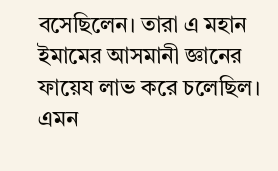বসেছিলেন। তারা এ মহান ইমামের আসমানী জ্ঞানের ফায়েয লাভ করে চলেছিল। এমন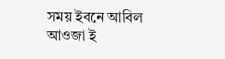সময় ইবনে আবিল আওজা ই